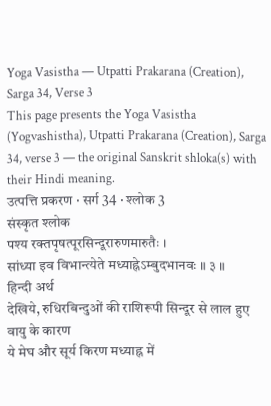Yoga Vasistha — Utpatti Prakarana (Creation), Sarga 34, Verse 3
This page presents the Yoga Vasistha (Yogvashistha), Utpatti Prakarana (Creation), Sarga 34, verse 3 — the original Sanskrit shloka(s) with their Hindi meaning.
उत्पत्ति प्रकरण · सर्ग 34 · श्लोक 3
संस्कृत श्लोक
पश्य रक्तपृषत्पूरसिन्दूरारुणमारुतैः ।
सांध्या इव विभान्त्येते मध्याह्नेऽम्बुदभानवः ॥ ३ ॥
हिन्दी अर्थ
देखिये, रुधिरबिन्दुओं की राशिरूपी सिन्दूर से लाल हुए वायु के कारण
ये मेघ और सूर्य किरण मध्याह्न में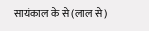सायंकाल के से (लाल से)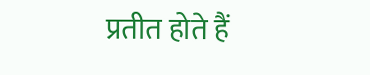प्रतीत होते हैं